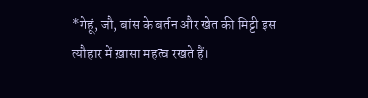*गेहूं, जौ, बांस के बर्तन और खेत की मिट्टी इस त्यौहार में ख़ासा महत्व रखते हैं।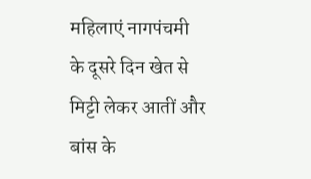महिलाएं नागपंचमी के दूसरे दिन खेत से मिट्टी लेकर आतीं और बांस के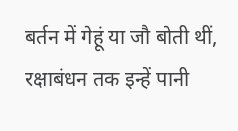बर्तन में गेहूं या जौ बोती थीं, रक्षाबंधन तक इन्हें पानी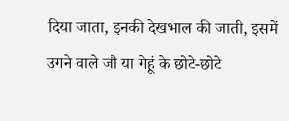दिया जाता, इनकी देखभाल की जाती, इसमें उगने वाले जौ या गेहूं के छोटे-छोटे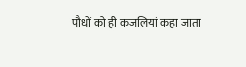पौधों को ही कजलियां कहा जाता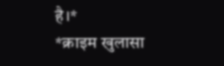है।*
*क्राइम खुलासा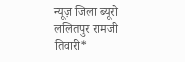न्यूज़ जिला ब्यूरो ललितपुर रामजी तिवारी*